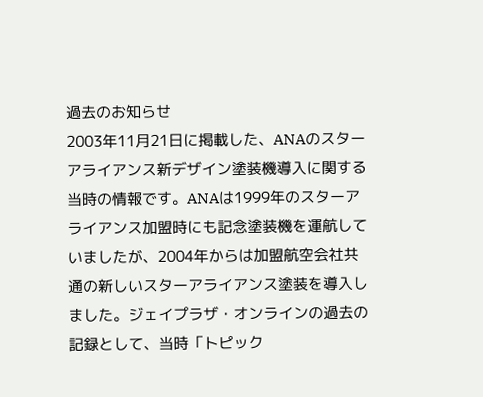過去のお知らせ
2003年11月21日に掲載した、ANAのスターアライアンス新デザイン塗装機導入に関する当時の情報です。ANAは1999年のスターアライアンス加盟時にも記念塗装機を運航していましたが、2004年からは加盟航空会社共通の新しいスターアライアンス塗装を導入しました。ジェイプラザ・オンラインの過去の記録として、当時「トピック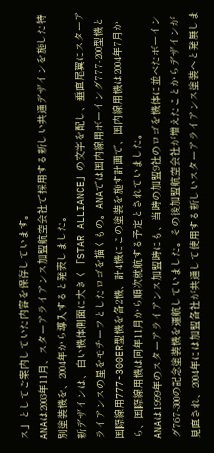ス」としてご案内していた内容を保存しています。
ANAは2003年11月、スターアライアンス加盟航空会社で採用する新しい共通デザインを施した特別塗装機を、2004年から導入すると発表しました。
新デザインは、白い機体側面に大きく「STAR ALLIANCE」の文字を配し、垂直尾翼にスターアライアンスの星をモチーフとしたロゴを描くもの。ANAでは国内線用ボーイング777-200型機と国際線用777-300ER型機を各2機、計4機にこの塗装を施す計画で、国内線用機は2004年7月から、国際線用機は同年11月から順次就航する予定とされていました。
ANAは1999年のスターアライアンス加盟時にも、当時の加盟9社のロゴを機体に並べたボーイング767-300の記念塗装機を運航していました。その後加盟航空会社が増えたことからデザインが見直され、2004年には加盟各社が共通して使用する新しいスターアライアンス塗装へと発展しま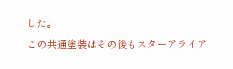した。
この共通塗装はその後もスターアライア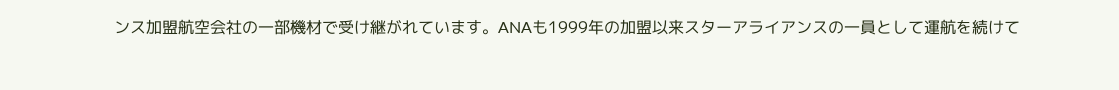ンス加盟航空会社の一部機材で受け継がれています。ANAも1999年の加盟以来スターアライアンスの一員として運航を続けて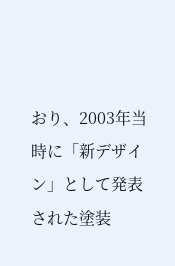おり、2003年当時に「新デザイン」として発表された塗装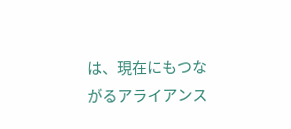は、現在にもつながるアライアンス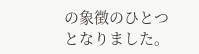の象徴のひとつとなりました。